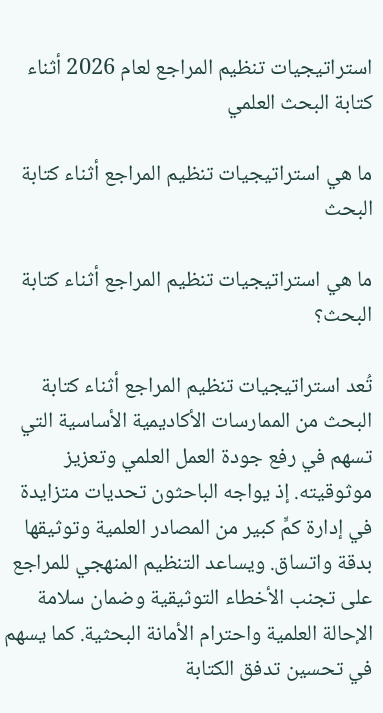استراتيجيات تنظيم المراجع لعام 2026 أثناء كتابة البحث العلمي

ما هي استراتيجيات تنظيم المراجع أثناء كتابة البحث

ما هي استراتيجيات تنظيم المراجع أثناء كتابة البحث؟

تُعد استراتيجيات تنظيم المراجع أثناء كتابة البحث من الممارسات الأكاديمية الأساسية التي تسهم في رفع جودة العمل العلمي وتعزيز موثوقيته. إذ يواجه الباحثون تحديات متزايدة في إدارة كمٍّ كبير من المصادر العلمية وتوثيقها بدقة واتساق. ويساعد التنظيم المنهجي للمراجع على تجنب الأخطاء التوثيقية وضمان سلامة الإحالة العلمية واحترام الأمانة البحثية. كما يسهم في تحسين تدفق الكتابة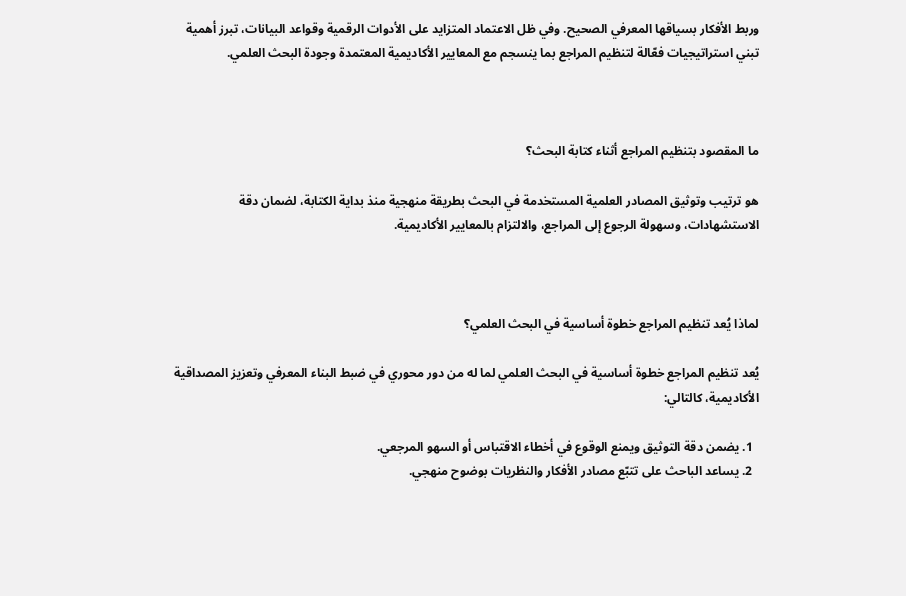وربط الأفكار بسياقها المعرفي الصحيح. وفي ظل الاعتماد المتزايد على الأدوات الرقمية وقواعد البيانات، تبرز أهمية تبني استراتيجيات فعّالة لتنظيم المراجع بما ينسجم مع المعايير الأكاديمية المعتمدة وجودة البحث العلمي.



ما المقصود بتنظيم المراجع أثناء كتابة البحث؟

هو ترتيب وتوثيق المصادر العلمية المستخدمة في البحث بطريقة منهجية منذ بداية الكتابة، لضمان دقة الاستشهادات، وسهولة الرجوع إلى المراجع، والالتزام بالمعايير الأكاديمية.



لماذا يُعد تنظيم المراجع خطوة أساسية في البحث العلمي؟

يُعد تنظيم المراجع خطوة أساسية في البحث العلمي لما له من دور محوري في ضبط البناء المعرفي وتعزيز المصداقية الأكاديمية، كالتالي:

  1. يضمن دقة التوثيق ويمنع الوقوع في أخطاء الاقتباس أو السهو المرجعي.
  2. يساعد الباحث على تتبّع مصادر الأفكار والنظريات بوضوح منهجي.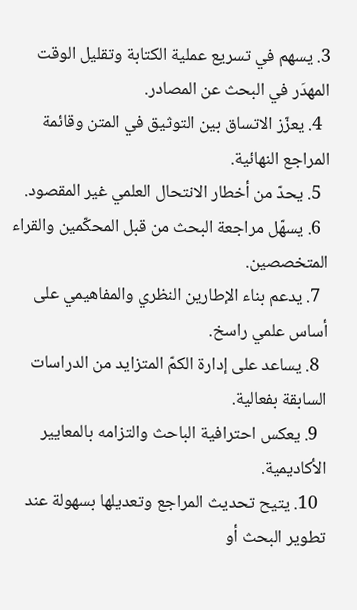3. يسهم في تسريع عملية الكتابة وتقليل الوقت المهدَر في البحث عن المصادر.
  4. يعزّز الاتساق بين التوثيق في المتن وقائمة المراجع النهائية.
  5. يحدّ من أخطار الانتحال العلمي غير المقصود.
  6. يسهّل مراجعة البحث من قبل المحكّمين والقراء المتخصصين.
  7. يدعم بناء الإطارين النظري والمفاهيمي على أساس علمي راسخ.
  8. يساعد على إدارة الكمّ المتزايد من الدراسات السابقة بفعالية.
  9. يعكس احترافية الباحث والتزامه بالمعايير الأكاديمية.
  10. يتيح تحديث المراجع وتعديلها بسهولة عند تطوير البحث أو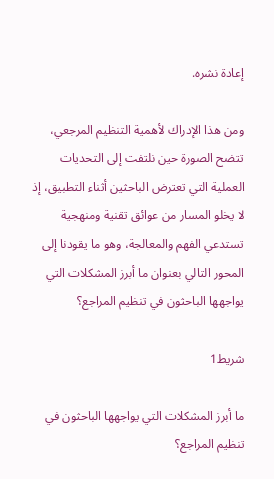إعادة نشره.

ومن هذا الإدراك لأهمية التنظيم المرجعي، تتضح الصورة حين نلتفت إلى التحديات العملية التي تعترض الباحثين أثناء التطبيق، إذ لا يخلو المسار من عوائق تقنية ومنهجية تستدعي الفهم والمعالجة، وهو ما يقودنا إلى المحور التالي بعنوان ما أبرز المشكلات التي يواجهها الباحثون في تنظيم المراجع؟

شريط1

ما أبرز المشكلات التي يواجهها الباحثون في تنظيم المراجع؟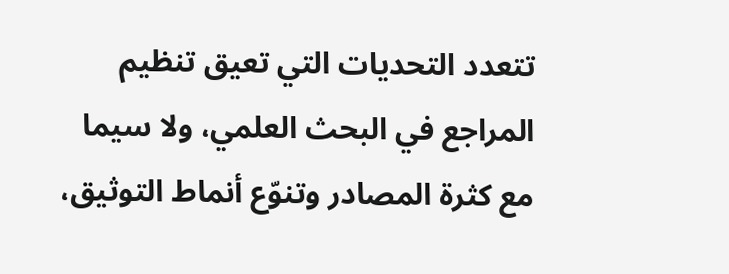تتعدد التحديات التي تعيق تنظيم المراجع في البحث العلمي، ولا سيما مع كثرة المصادر وتنوّع أنماط التوثيق،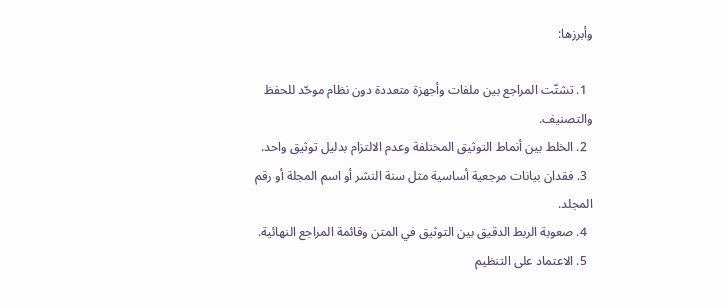وأبرزها:

  1. تشتّت المراجع بين ملفات وأجهزة متعددة دون نظام موحّد للحفظ والتصنيف.
  2. الخلط بين أنماط التوثيق المختلفة وعدم الالتزام بدليل توثيق واحد.
  3. فقدان بيانات مرجعية أساسية مثل سنة النشر أو اسم المجلة أو رقم المجلد.
  4. صعوبة الربط الدقيق بين التوثيق في المتن وقائمة المراجع النهائية.
  5. الاعتماد على التنظيم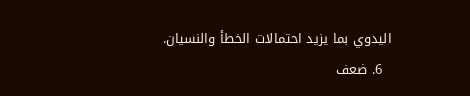اليدوي بما يزيد احتمالات الخطأ والنسيان.
  6. ضعف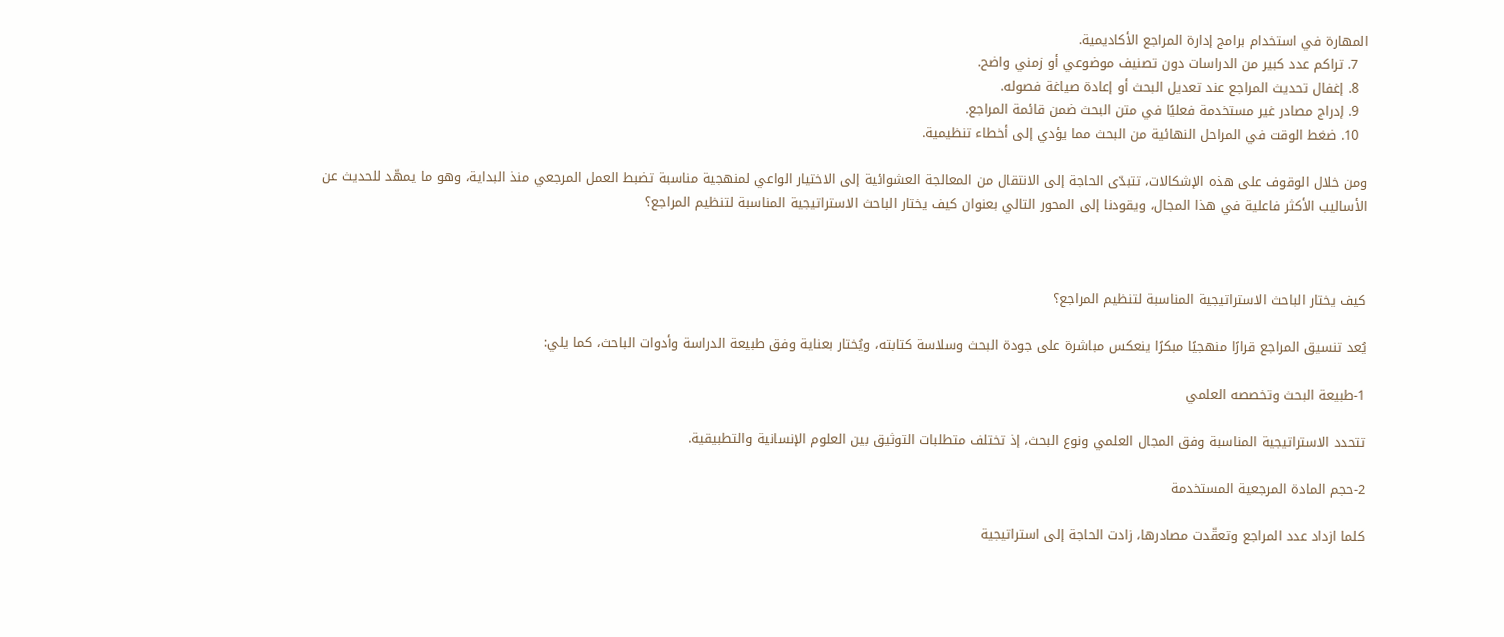المهارة في استخدام برامج إدارة المراجع الأكاديمية.
  7. تراكم عدد كبير من الدراسات دون تصنيف موضوعي أو زمني واضح.
  8. إغفال تحديث المراجع عند تعديل البحث أو إعادة صياغة فصوله.
  9. إدراج مصادر غير مستخدمة فعليًا في متن البحث ضمن قائمة المراجع.
  10. ضغط الوقت في المراحل النهائية من البحث مما يؤدي إلى أخطاء تنظيمية.

ومن خلال الوقوف على هذه الإشكالات، تتبدّى الحاجة إلى الانتقال من المعالجة العشوائية إلى الاختيار الواعي لمنهجية مناسبة تضبط العمل المرجعي منذ البداية، وهو ما يمهّد للحديث عن الأساليب الأكثر فاعلية في هذا المجال، ويقودنا إلى المحور التالي بعنوان كيف يختار الباحث الاستراتيجية المناسبة لتنظيم المراجع؟



كيف يختار الباحث الاستراتيجية المناسبة لتنظيم المراجع؟

يُعد تنسيق المراجع قرارًا منهجيًا مبكرًا ينعكس مباشرة على جودة البحث وسلاسة كتابته، ويُختار بعناية وفق طبيعة الدراسة وأدوات الباحث، كما يلي:

1-طبيعة البحث وتخصصه العلمي

تتحدد الاستراتيجية المناسبة وفق المجال العلمي ونوع البحث، إذ تختلف متطلبات التوثيق بين العلوم الإنسانية والتطبيقية.

2-حجم المادة المرجعية المستخدمة

كلما ازداد عدد المراجع وتعقّدت مصادرها، زادت الحاجة إلى استراتيجية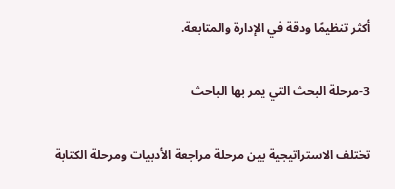أكثر تنظيمًا ودقة في الإدارة والمتابعة.

3-مرحلة البحث التي يمر بها الباحث

تختلف الاستراتيجية بين مرحلة مراجعة الأدبيات ومرحلة الكتابة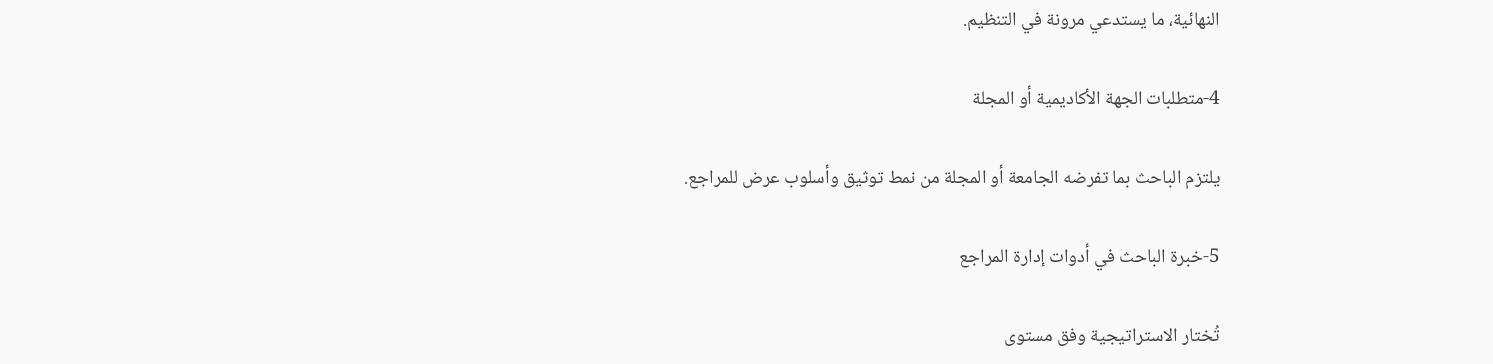النهائية، ما يستدعي مرونة في التنظيم.

4-متطلبات الجهة الأكاديمية أو المجلة

يلتزم الباحث بما تفرضه الجامعة أو المجلة من نمط توثيق وأسلوب عرض للمراجع.

5-خبرة الباحث في أدوات إدارة المراجع

تُختار الاستراتيجية وفق مستوى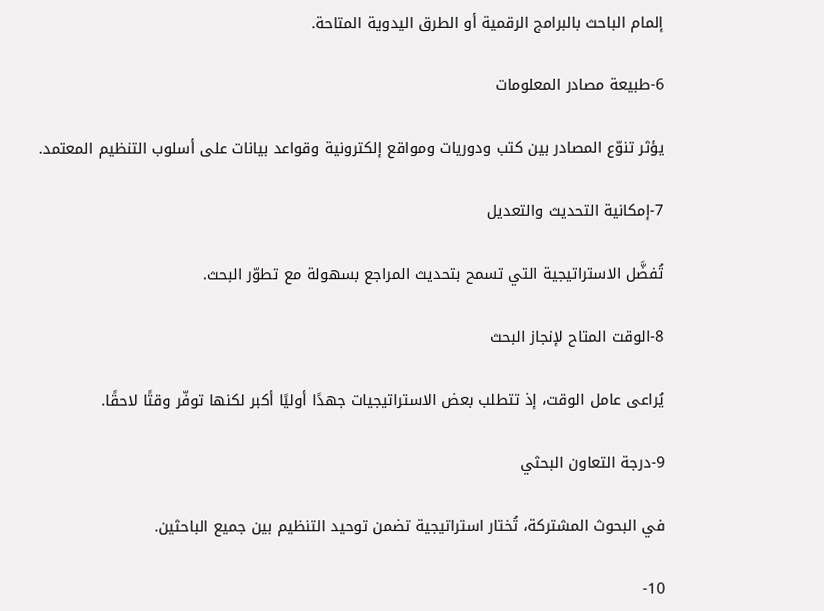إلمام الباحث بالبرامج الرقمية أو الطرق اليدوية المتاحة.

6-طبيعة مصادر المعلومات

يؤثر تنوّع المصادر بين كتب ودوريات ومواقع إلكترونية وقواعد بيانات على أسلوب التنظيم المعتمد.

7-إمكانية التحديث والتعديل

تُفضَّل الاستراتيجية التي تسمح بتحديث المراجع بسهولة مع تطوّر البحث.

8-الوقت المتاح لإنجاز البحث

يُراعى عامل الوقت، إذ تتطلب بعض الاستراتيجيات جهدًا أوليًا أكبر لكنها توفّر وقتًا لاحقًا.

9-درجة التعاون البحثي

في البحوث المشتركة، تُختار استراتيجية تضمن توحيد التنظيم بين جميع الباحثين.

10-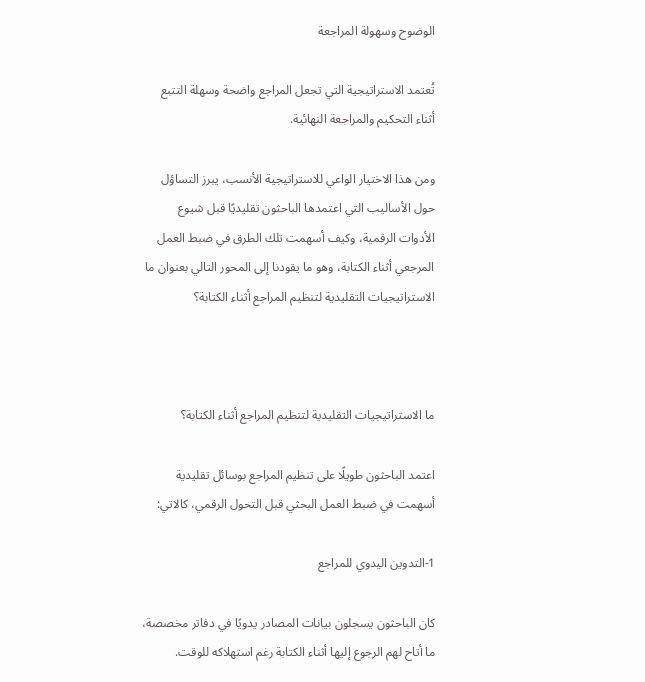الوضوح وسهولة المراجعة

تُعتمد الاستراتيجية التي تجعل المراجع واضحة وسهلة التتبع أثناء التحكيم والمراجعة النهائية.

ومن هذا الاختيار الواعي للاستراتيجية الأنسب، يبرز التساؤل حول الأساليب التي اعتمدها الباحثون تقليديًا قبل شيوع الأدوات الرقمية، وكيف أسهمت تلك الطرق في ضبط العمل المرجعي أثناء الكتابة، وهو ما يقودنا إلى المحور التالي بعنوان ما الاستراتيجيات التقليدية لتنظيم المراجع أثناء الكتابة؟



ما الاستراتيجيات التقليدية لتنظيم المراجع أثناء الكتابة؟

اعتمد الباحثون طويلًا على تنظيم المراجع بوسائل تقليدية أسهمت في ضبط العمل البحثي قبل التحول الرقمي، كالاتي:

1-التدوين اليدوي للمراجع

كان الباحثون يسجلون بيانات المصادر يدويًا في دفاتر مخصصة، ما أتاح لهم الرجوع إليها أثناء الكتابة رغم استهلاكه للوقت.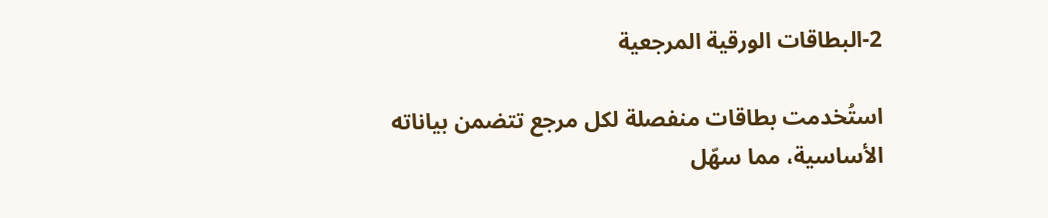2-البطاقات الورقية المرجعية

استُخدمت بطاقات منفصلة لكل مرجع تتضمن بياناته الأساسية، مما سهّل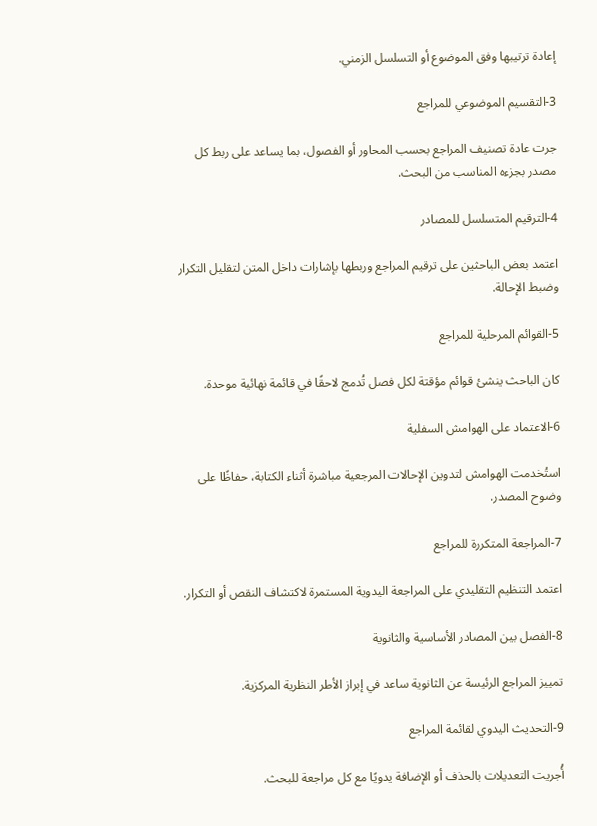إعادة ترتيبها وفق الموضوع أو التسلسل الزمني.

3-التقسيم الموضوعي للمراجع

جرت عادة تصنيف المراجع بحسب المحاور أو الفصول، بما يساعد على ربط كل مصدر بجزءه المناسب من البحث.

4-الترقيم المتسلسل للمصادر

اعتمد بعض الباحثين على ترقيم المراجع وربطها بإشارات داخل المتن لتقليل التكرار وضبط الإحالة.

5-القوائم المرحلية للمراجع

كان الباحث ينشئ قوائم مؤقتة لكل فصل تُدمج لاحقًا في قائمة نهائية موحدة.

6-الاعتماد على الهوامش السفلية

استُخدمت الهوامش لتدوين الإحالات المرجعية مباشرة أثناء الكتابة، حفاظًا على وضوح المصدر.

7-المراجعة المتكررة للمراجع

اعتمد التنظيم التقليدي على المراجعة اليدوية المستمرة لاكتشاف النقص أو التكرار.

8-الفصل بين المصادر الأساسية والثانوية

تمييز المراجع الرئيسة عن الثانوية ساعد في إبراز الأطر النظرية المركزية.

9-التحديث اليدوي لقائمة المراجع

أُجريت التعديلات بالحذف أو الإضافة يدويًا مع كل مراجعة للبحث.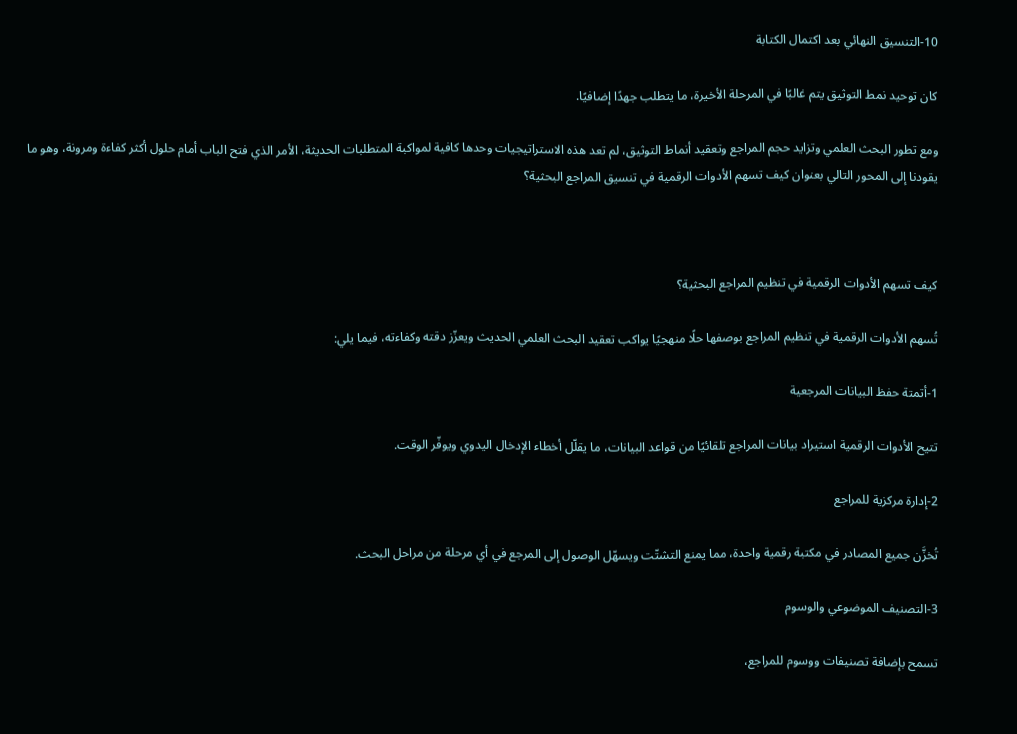10-التنسيق النهائي بعد اكتمال الكتابة

كان توحيد نمط التوثيق يتم غالبًا في المرحلة الأخيرة، ما يتطلب جهدًا إضافيًا.

ومع تطور البحث العلمي وتزايد حجم المراجع وتعقيد أنماط التوثيق، لم تعد هذه الاستراتيجيات وحدها كافية لمواكبة المتطلبات الحديثة، الأمر الذي فتح الباب أمام حلول أكثر كفاءة ومرونة، وهو ما يقودنا إلى المحور التالي بعنوان كيف تسهم الأدوات الرقمية في تنسيق المراجع البحثية؟



كيف تسهم الأدوات الرقمية في تنظيم المراجع البحثية؟

تُسهم الأدوات الرقمية في تنظيم المراجع بوصفها حلًا منهجيًا يواكب تعقيد البحث العلمي الحديث ويعزّز دقته وكفاءته، فيما يلي:

1-أتمتة حفظ البيانات المرجعية

تتيح الأدوات الرقمية استيراد بيانات المراجع تلقائيًا من قواعد البيانات، ما يقلّل أخطاء الإدخال اليدوي ويوفّر الوقت.

2-إدارة مركزية للمراجع

تُخزَّن جميع المصادر في مكتبة رقمية واحدة، مما يمنع التشتّت ويسهّل الوصول إلى المرجع في أي مرحلة من مراحل البحث.

3-التصنيف الموضوعي والوسوم

تسمح بإضافة تصنيفات ووسوم للمراجع،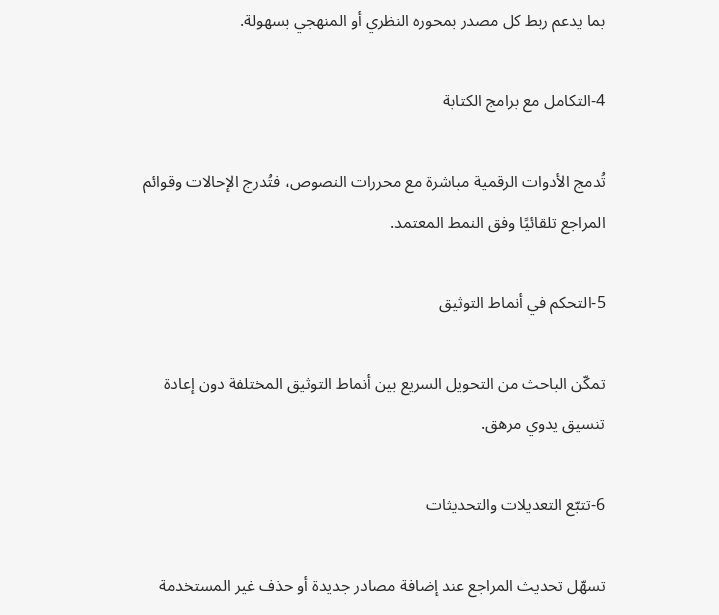بما يدعم ربط كل مصدر بمحوره النظري أو المنهجي بسهولة.

4-التكامل مع برامج الكتابة

تُدمج الأدوات الرقمية مباشرة مع محررات النصوص، فتُدرج الإحالات وقوائم المراجع تلقائيًا وفق النمط المعتمد.

5-التحكم في أنماط التوثيق

تمكّن الباحث من التحويل السريع بين أنماط التوثيق المختلفة دون إعادة تنسيق يدوي مرهق.

6-تتبّع التعديلات والتحديثات

تسهّل تحديث المراجع عند إضافة مصادر جديدة أو حذف غير المستخدمة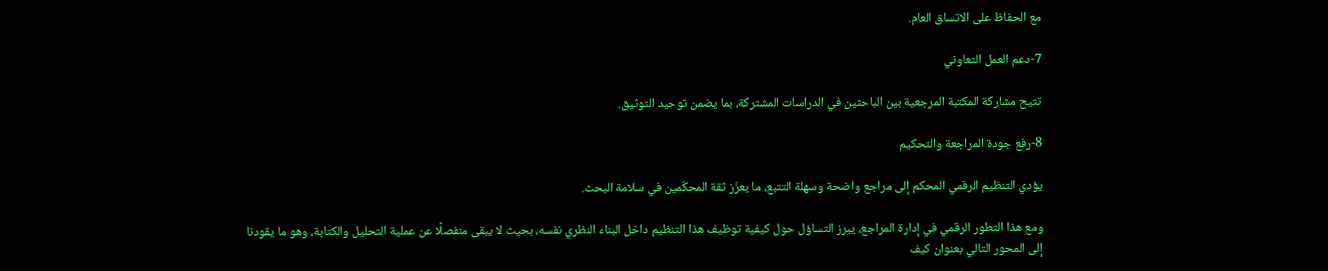مع الحفاظ على الاتساق العام.

7-دعم العمل التعاوني

تتيح مشاركة المكتبة المرجعية بين الباحثين في الدراسات المشتركة، بما يضمن توحيد التوثيق.

8-رفع جودة المراجعة والتحكيم

يؤدي التنظيم الرقمي المحكم إلى مراجع واضحة وسهلة التتبع، ما يعزّز ثقة المحكّمين في سلامة البحث.

ومع هذا التطور الرقمي في إدارة المراجع، يبرز التساؤل حول كيفية توظيف هذا التنظيم داخل البناء النظري نفسه، بحيث لا يبقى منفصلًا عن عملية التحليل والكتابة، وهو ما يقودنا إلى المحور التالي بعنوان كيف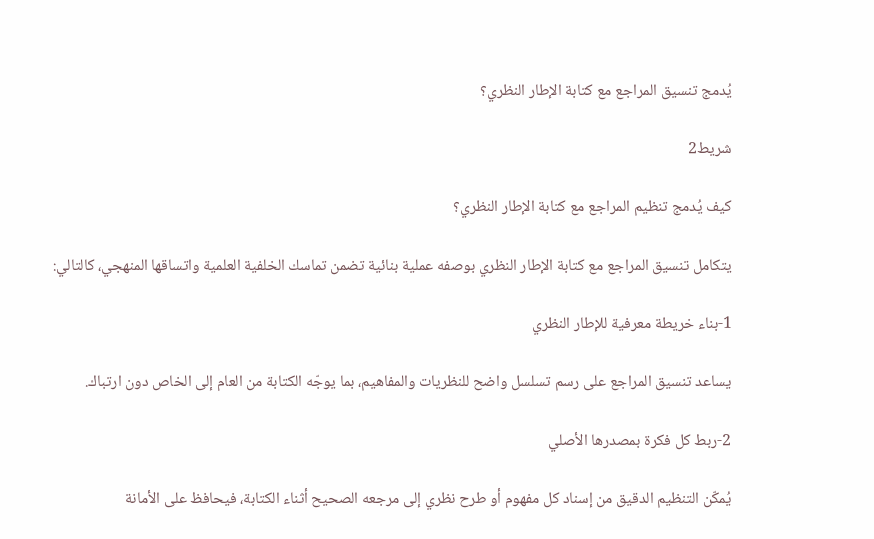يُدمج تنسيق المراجع مع كتابة الإطار النظري؟

شريط2

كيف يُدمج تنظيم المراجع مع كتابة الإطار النظري؟

يتكامل تنسيق المراجع مع كتابة الإطار النظري بوصفه عملية بنائية تضمن تماسك الخلفية العلمية واتساقها المنهجي، كالتالي:

1-بناء خريطة معرفية للإطار النظري

يساعد تنسيق المراجع على رسم تسلسل واضح للنظريات والمفاهيم، بما يوجّه الكتابة من العام إلى الخاص دون ارتباك.

2-ربط كل فكرة بمصدرها الأصلي

يُمكّن التنظيم الدقيق من إسناد كل مفهوم أو طرح نظري إلى مرجعه الصحيح أثناء الكتابة، فيحافظ على الأمانة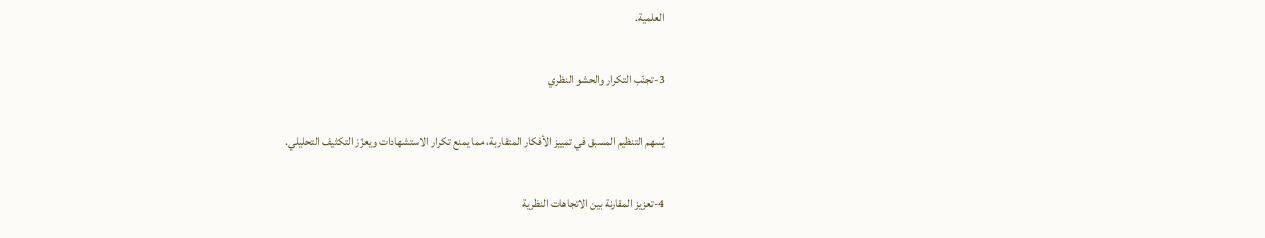العلمية.

3-تجنّب التكرار والحشو النظري

يُسهم التنظيم المسبق في تمييز الأفكار المتقاربة، مما يمنع تكرار الاستشهادات ويعزّز التكثيف التحليلي.

4-تعزيز المقارنة بين الاتجاهات النظرية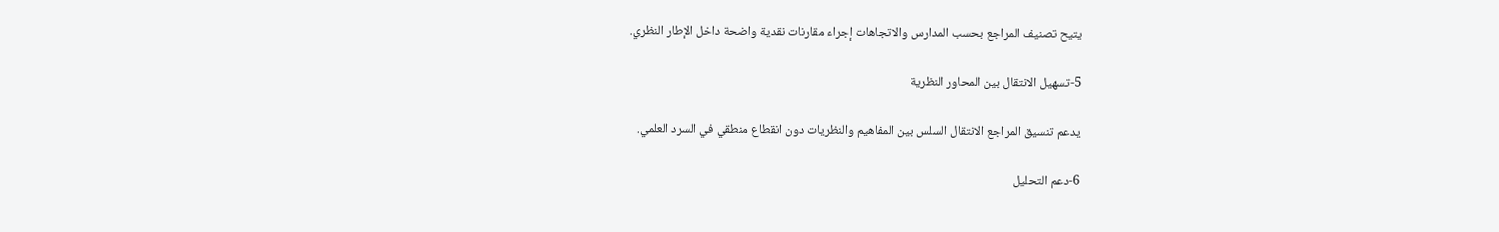يتيح تصنيف المراجع بحسب المدارس والاتجاهات إجراء مقارنات نقدية واضحة داخل الإطار النظري.

5-تسهيل الانتقال بين المحاور النظرية

يدعم تنسيق المراجع الانتقال السلس بين المفاهيم والنظريات دون انقطاع منطقي في السرد العلمي.

6-دعم التحليل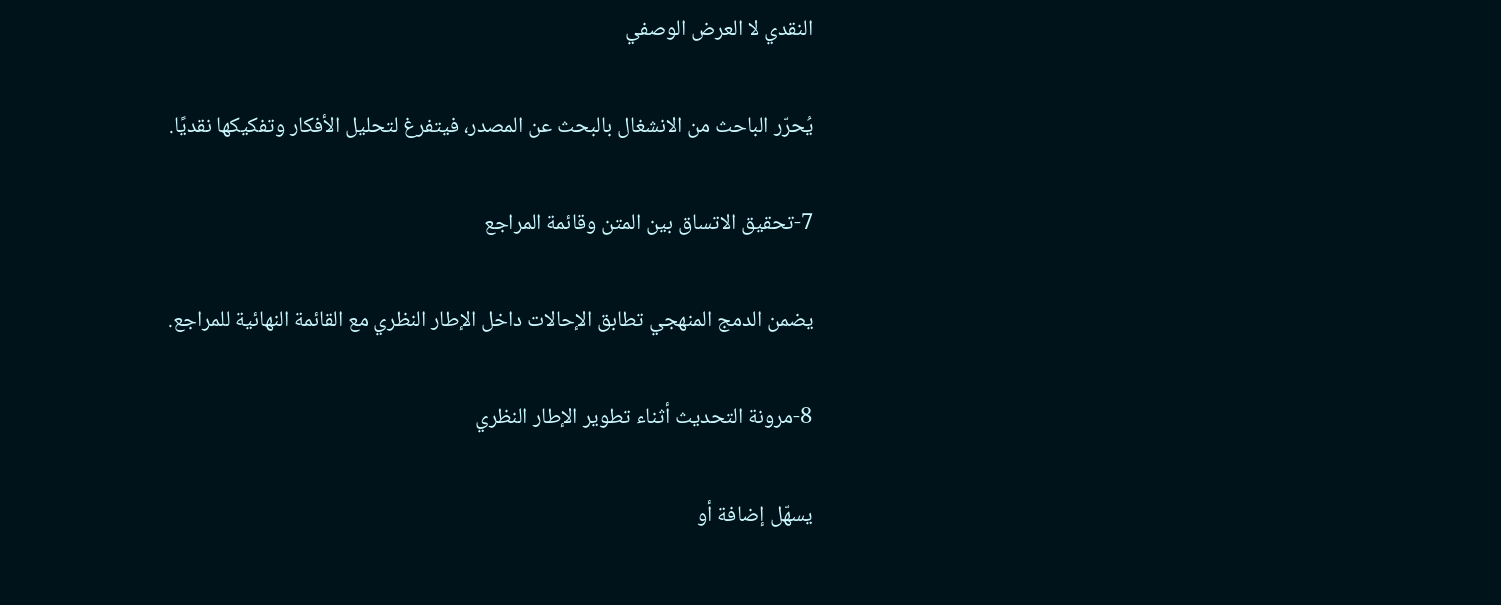النقدي لا العرض الوصفي

يُحرّر الباحث من الانشغال بالبحث عن المصدر، فيتفرغ لتحليل الأفكار وتفكيكها نقديًا.

7-تحقيق الاتساق بين المتن وقائمة المراجع

يضمن الدمج المنهجي تطابق الإحالات داخل الإطار النظري مع القائمة النهائية للمراجع.

8-مرونة التحديث أثناء تطوير الإطار النظري

يسهّل إضافة أو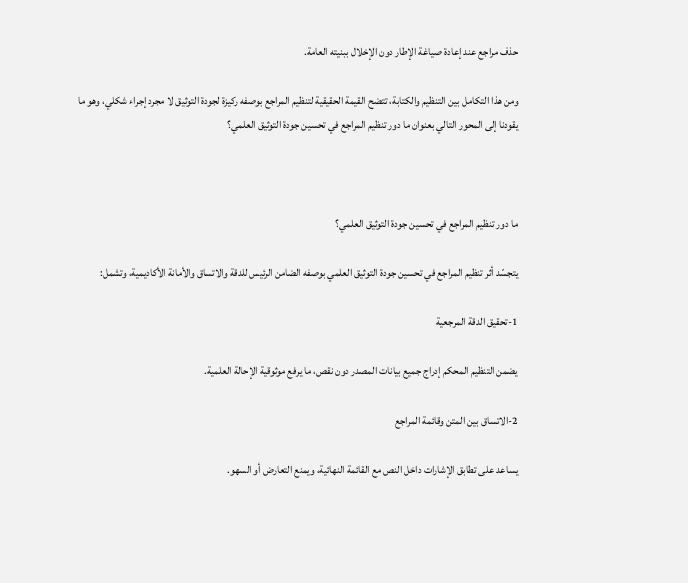حذف مراجع عند إعادة صياغة الإطار دون الإخلال ببنيته العامة.

ومن هذا التكامل بين التنظيم والكتابة، تتضح القيمة الحقيقية لتنظيم المراجع بوصفه ركيزة لجودة التوثيق لا مجرد إجراء شكلي، وهو ما يقودنا إلى المحور التالي بعنوان ما دور تنظيم المراجع في تحسين جودة التوثيق العلمي؟



ما دور تنظيم المراجع في تحسين جودة التوثيق العلمي؟

يتجسّد أثر تنظيم المراجع في تحسين جودة التوثيق العلمي بوصفه الضامن الرئيس للدقة والاتساق والأمانة الأكاديمية، وتشمل:

1-تحقيق الدقة المرجعية

يضمن التنظيم المحكم إدراج جميع بيانات المصدر دون نقص، ما يرفع موثوقية الإحالة العلمية.

2-الاتساق بين المتن وقائمة المراجع

يساعد على تطابق الإشارات داخل النص مع القائمة النهائية، ويمنع التعارض أو السهو.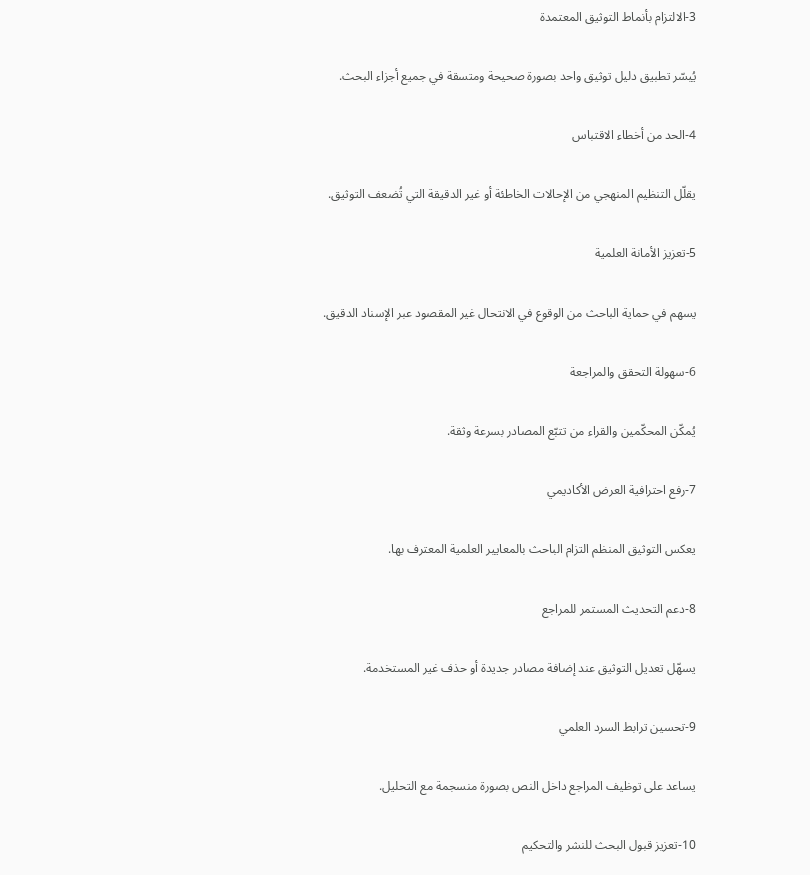3-الالتزام بأنماط التوثيق المعتمدة

يُيسّر تطبيق دليل توثيق واحد بصورة صحيحة ومتسقة في جميع أجزاء البحث.

4-الحد من أخطاء الاقتباس

يقلّل التنظيم المنهجي من الإحالات الخاطئة أو غير الدقيقة التي تُضعف التوثيق.

5-تعزيز الأمانة العلمية

يسهم في حماية الباحث من الوقوع في الانتحال غير المقصود عبر الإسناد الدقيق.

6-سهولة التحقق والمراجعة

يُمكّن المحكّمين والقراء من تتبّع المصادر بسرعة وثقة.

7-رفع احترافية العرض الأكاديمي

يعكس التوثيق المنظم التزام الباحث بالمعايير العلمية المعترف بها.

8-دعم التحديث المستمر للمراجع

يسهّل تعديل التوثيق عند إضافة مصادر جديدة أو حذف غير المستخدمة.

9-تحسين ترابط السرد العلمي

يساعد على توظيف المراجع داخل النص بصورة منسجمة مع التحليل.

10-تعزيز قبول البحث للنشر والتحكيم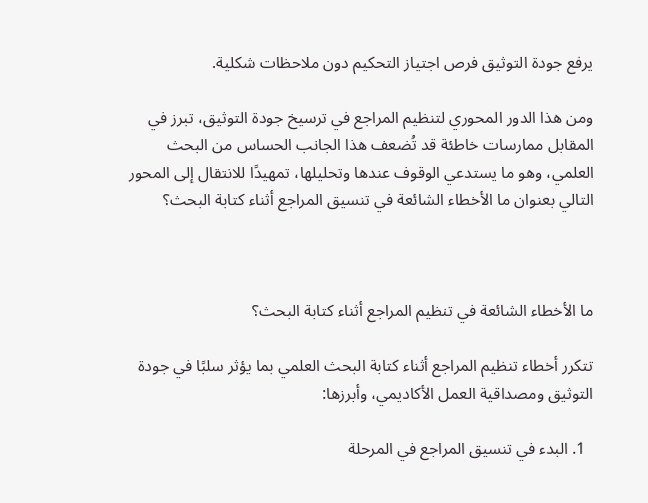يرفع جودة التوثيق فرص اجتياز التحكيم دون ملاحظات شكلية.

ومن هذا الدور المحوري لتنظيم المراجع في ترسيخ جودة التوثيق، تبرز في المقابل ممارسات خاطئة قد تُضعف هذا الجانب الحساس من البحث العلمي، وهو ما يستدعي الوقوف عندها وتحليلها، تمهيدًا للانتقال إلى المحور التالي بعنوان ما الأخطاء الشائعة في تنسيق المراجع أثناء كتابة البحث؟



ما الأخطاء الشائعة في تنظيم المراجع أثناء كتابة البحث؟

تتكرر أخطاء تنظيم المراجع أثناء كتابة البحث العلمي بما يؤثر سلبًا في جودة التوثيق ومصداقية العمل الأكاديمي، وأبرزها:

  1. البدء في تنسيق المراجع في المرحلة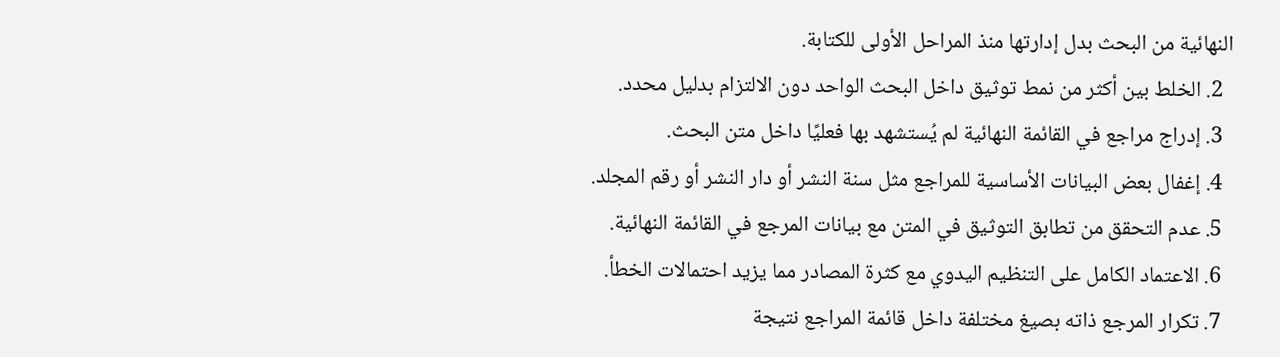النهائية من البحث بدل إدارتها منذ المراحل الأولى للكتابة.
  2. الخلط بين أكثر من نمط توثيق داخل البحث الواحد دون الالتزام بدليل محدد.
  3. إدراج مراجع في القائمة النهائية لم يُستشهد بها فعليًا داخل متن البحث.
  4. إغفال بعض البيانات الأساسية للمراجع مثل سنة النشر أو دار النشر أو رقم المجلد.
  5. عدم التحقق من تطابق التوثيق في المتن مع بيانات المرجع في القائمة النهائية.
  6. الاعتماد الكامل على التنظيم اليدوي مع كثرة المصادر مما يزيد احتمالات الخطأ.
  7. تكرار المرجع ذاته بصيغ مختلفة داخل قائمة المراجع نتيجة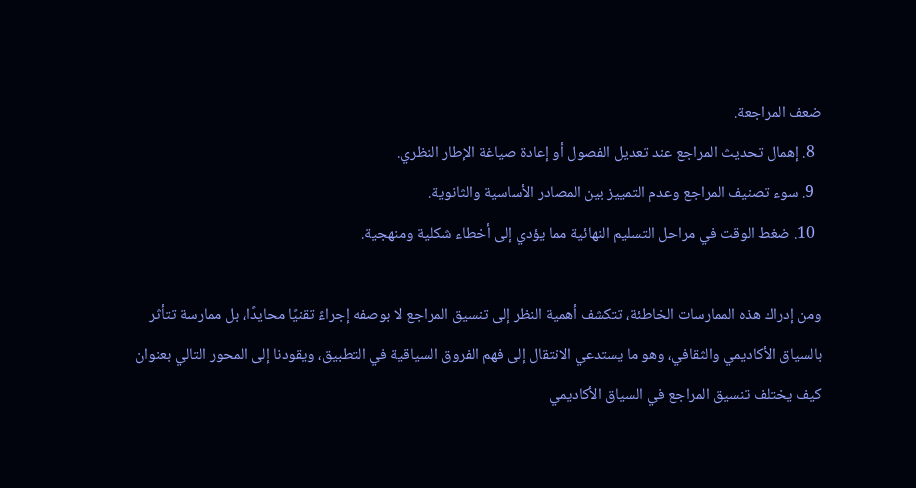ضعف المراجعة.
  8. إهمال تحديث المراجع عند تعديل الفصول أو إعادة صياغة الإطار النظري.
  9. سوء تصنيف المراجع وعدم التمييز بين المصادر الأساسية والثانوية.
  10. ضغط الوقت في مراحل التسليم النهائية مما يؤدي إلى أخطاء شكلية ومنهجية.

ومن إدراك هذه الممارسات الخاطئة، تتكشف أهمية النظر إلى تنسيق المراجع لا بوصفه إجراءً تقنيًا محايدًا، بل ممارسة تتأثر بالسياق الأكاديمي والثقافي، وهو ما يستدعي الانتقال إلى فهم الفروق السياقية في التطبيق، ويقودنا إلى المحور التالي بعنوان كيف يختلف تنسيق المراجع في السياق الأكاديمي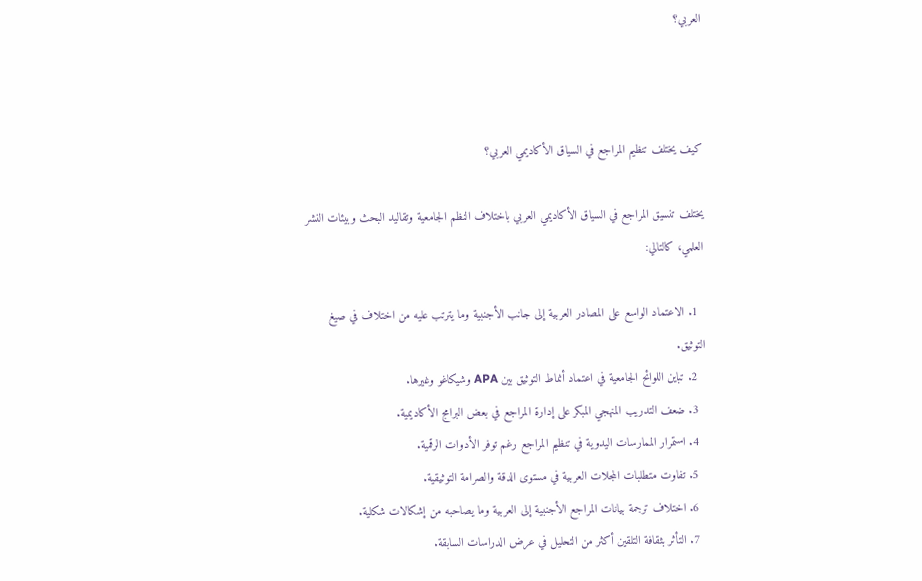العربي؟



كيف يختلف تنظيم المراجع في السياق الأكاديمي العربي؟

يختلف تنسيق المراجع في السياق الأكاديمي العربي باختلاف النظم الجامعية وتقاليد البحث وبيئات النشر العلمي، كالتالي:

  1. الاعتماد الواسع على المصادر العربية إلى جانب الأجنبية وما يترتب عليه من اختلاف في صيغ التوثيق.
  2. تباين اللوائح الجامعية في اعتماد أنماط التوثيق بين APA وشيكاغو وغيرها.
  3. ضعف التدريب المنهجي المبكر على إدارة المراجع في بعض البرامج الأكاديمية.
  4. استمرار الممارسات اليدوية في تنظيم المراجع رغم توفر الأدوات الرقمية.
  5. تفاوت متطلبات المجلات العربية في مستوى الدقة والصرامة التوثيقية.
  6. اختلاف ترجمة بيانات المراجع الأجنبية إلى العربية وما يصاحبه من إشكالات شكلية.
  7. التأثر بثقافة التلقين أكثر من التحليل في عرض الدراسات السابقة.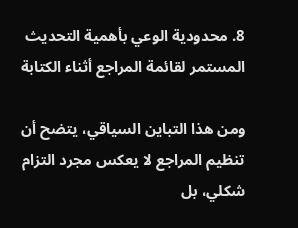8. محدودية الوعي بأهمية التحديث المستمر لقائمة المراجع أثناء الكتابة

ومن هذا التباين السياقي، يتضح أن تنظيم المراجع لا يعكس مجرد التزام شكلي، بل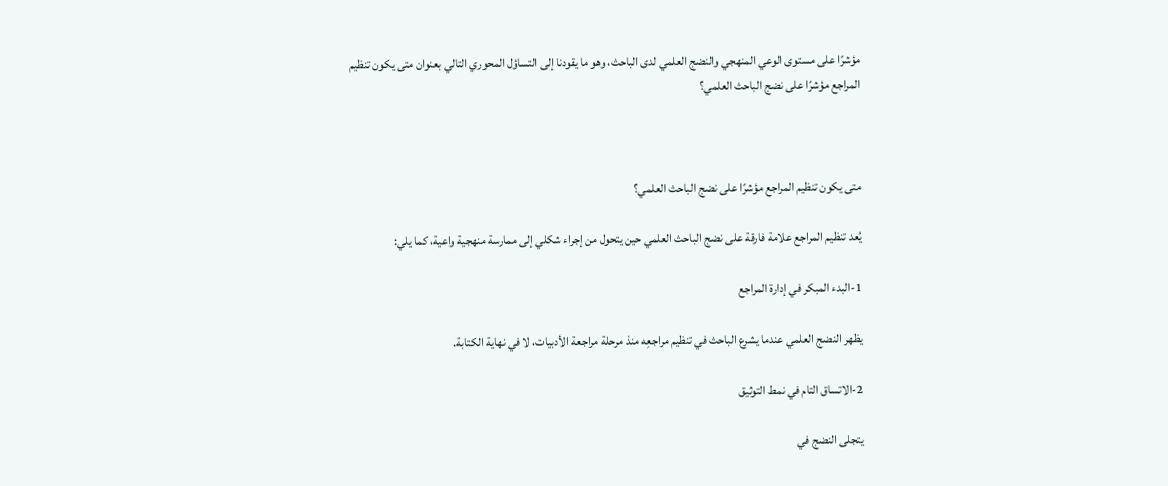مؤشرًا على مستوى الوعي المنهجي والنضج العلمي لدى الباحث، وهو ما يقودنا إلى التساؤل المحوري التالي بعنوان متى يكون تنظيم المراجع مؤشرًا على نضج الباحث العلمي؟



متى يكون تنظيم المراجع مؤشرًا على نضج الباحث العلمي؟

يُعد تنظيم المراجع علامة فارقة على نضج الباحث العلمي حين يتحول من إجراء شكلي إلى ممارسة منهجية واعية، كما يلي:

1-البدء المبكر في إدارة المراجع

يظهر النضج العلمي عندما يشرع الباحث في تنظيم مراجعِه منذ مرحلة مراجعة الأدبيات، لا في نهاية الكتابة.

2-الاتساق التام في نمط التوثيق

يتجلى النضج في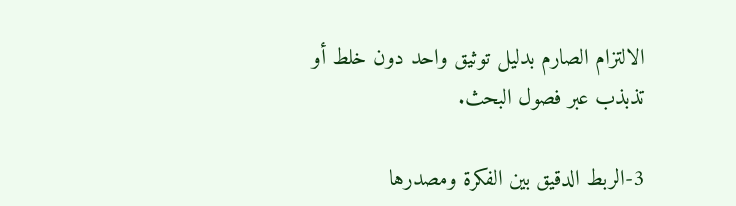الالتزام الصارم بدليل توثيق واحد دون خلط أو تذبذب عبر فصول البحث.

3-الربط الدقيق بين الفكرة ومصدرها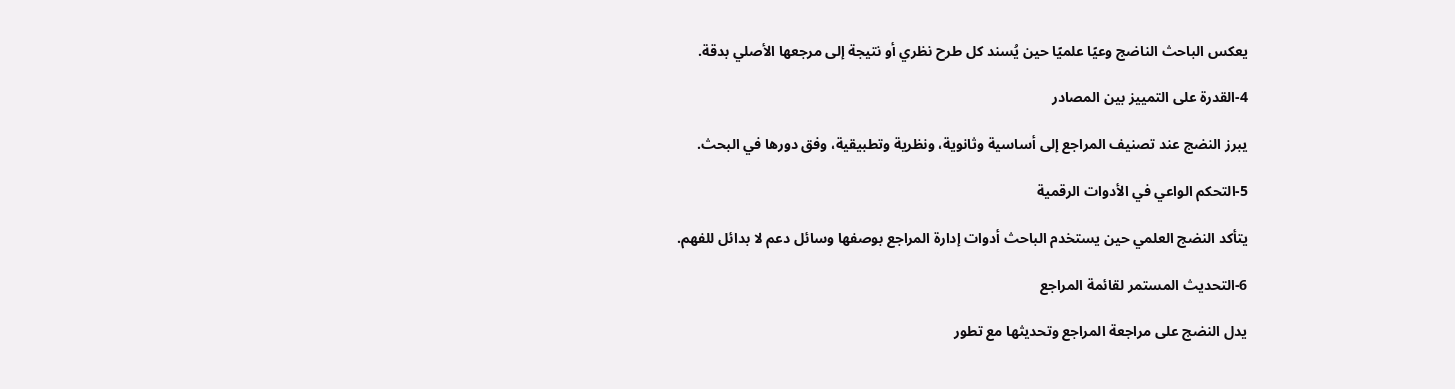يعكس الباحث الناضج وعيًا علميًا حين يُسند كل طرح نظري أو نتيجة إلى مرجعها الأصلي بدقة.

4-القدرة على التمييز بين المصادر

يبرز النضج عند تصنيف المراجع إلى أساسية وثانوية، ونظرية وتطبيقية، وفق دورها في البحث.

5-التحكم الواعي في الأدوات الرقمية

يتأكد النضج العلمي حين يستخدم الباحث أدوات إدارة المراجع بوصفها وسائل دعم لا بدائل للفهم.

6-التحديث المستمر لقائمة المراجع

يدل النضج على مراجعة المراجع وتحديثها مع تطور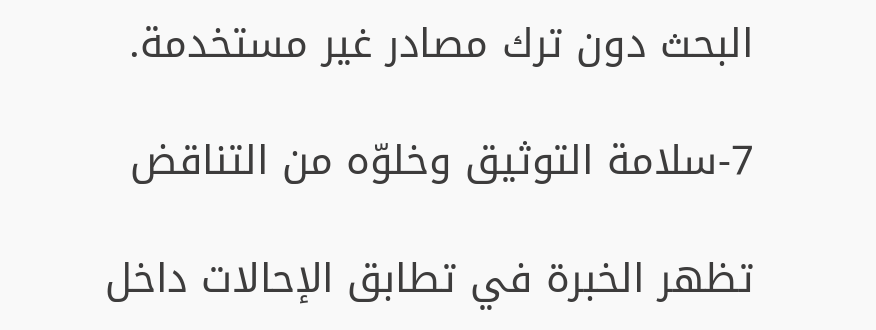البحث دون ترك مصادر غير مستخدمة.

7-سلامة التوثيق وخلوّه من التناقض

تظهر الخبرة في تطابق الإحالات داخل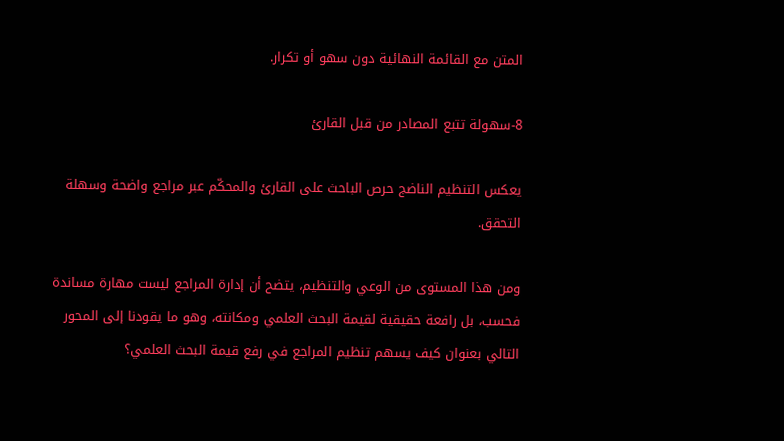المتن مع القائمة النهائية دون سهو أو تكرار.

8-سهولة تتبع المصادر من قبل القارئ

يعكس التنظيم الناضج حرص الباحث على القارئ والمحكّم عبر مراجع واضحة وسهلة التحقق.

ومن هذا المستوى من الوعي والتنظيم، يتضح أن إدارة المراجع ليست مهارة مساندة فحسب، بل رافعة حقيقية لقيمة البحث العلمي ومكانته، وهو ما يقودنا إلى المحور التالي بعنوان كيف يسهم تنظيم المراجع في رفع قيمة البحث العلمي؟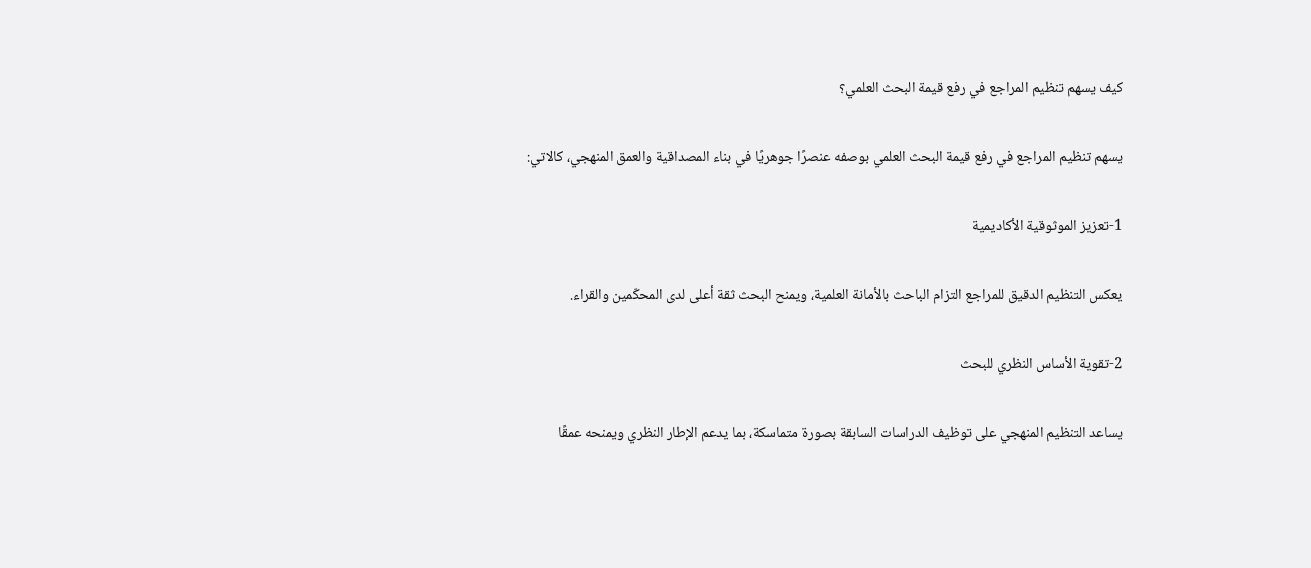كيف يسهم تنظيم المراجع في رفع قيمة البحث العلمي؟

يسهم تنظيم المراجع في رفع قيمة البحث العلمي بوصفه عنصرًا جوهريًا في بناء المصداقية والعمق المنهجي، كالاتي:

1-تعزيز الموثوقية الأكاديمية

يعكس التنظيم الدقيق للمراجع التزام الباحث بالأمانة العلمية، ويمنح البحث ثقة أعلى لدى المحكّمين والقراء.

2-تقوية الأساس النظري للبحث

يساعد التنظيم المنهجي على توظيف الدراسات السابقة بصورة متماسكة، بما يدعم الإطار النظري ويمنحه عمقًا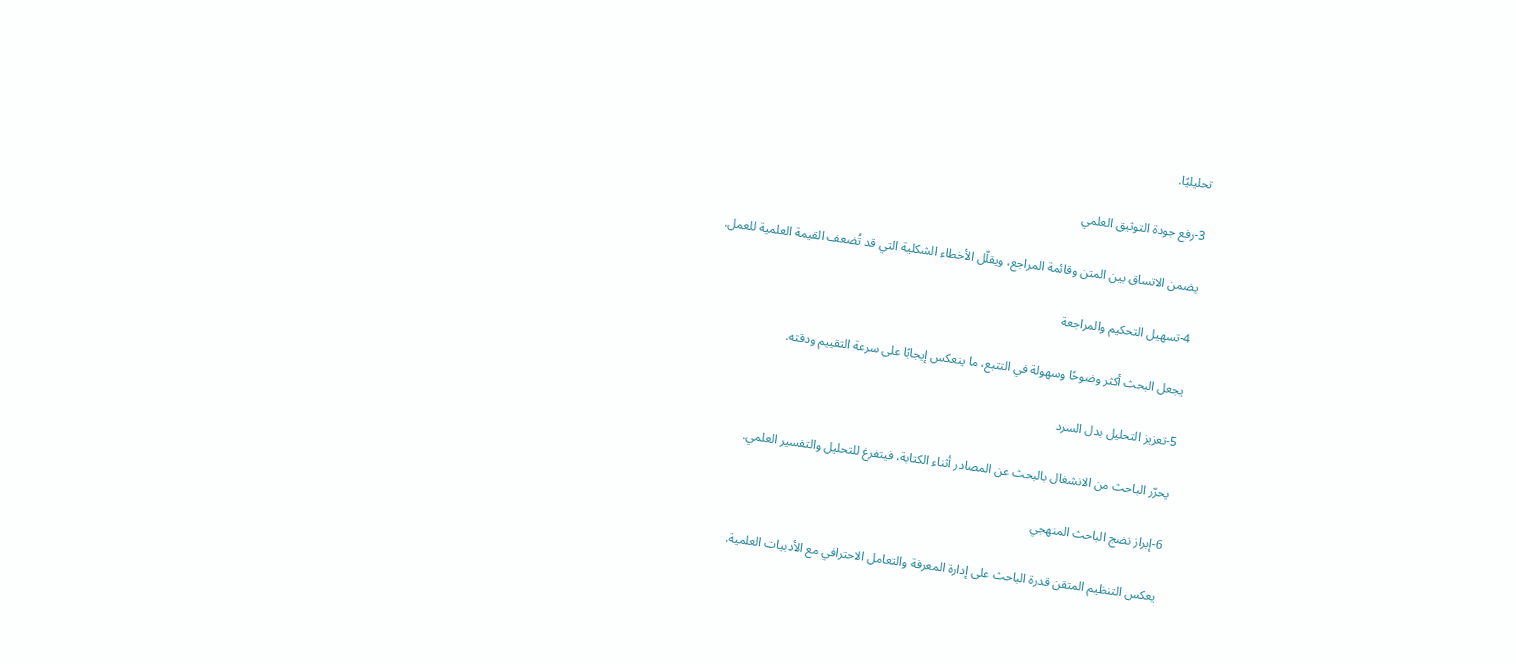تحليليًا.

3-رفع جودة التوثيق العلمي

يضمن الاتساق بين المتن وقائمة المراجع، ويقلّل الأخطاء الشكلية التي قد تُضعف القيمة العلمية للعمل.

4-تسهيل التحكيم والمراجعة

يجعل البحث أكثر وضوحًا وسهولة في التتبع، ما ينعكس إيجابًا على سرعة التقييم ودقته.

5-تعزيز التحليل بدل السرد

يحرّر الباحث من الانشغال بالبحث عن المصادر أثناء الكتابة، فيتفرغ للتحليل والتفسير العلمي.

6-إبراز نضج الباحث المنهجي

يعكس التنظيم المتقن قدرة الباحث على إدارة المعرفة والتعامل الاحترافي مع الأدبيات العلمية.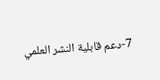7-دعم قابلية النشر العلمي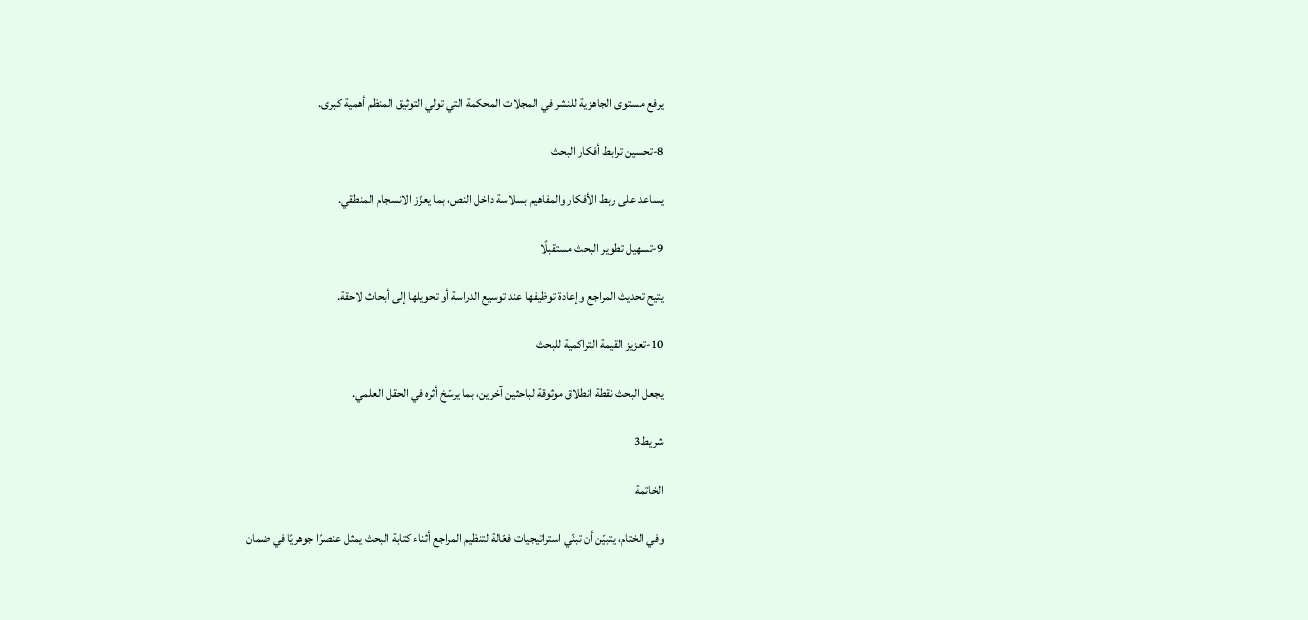يرفع مستوى الجاهزية للنشر في المجلات المحكمة التي تولي التوثيق المنظم أهمية كبرى.

8-تحسين ترابط أفكار البحث

يساعد على ربط الأفكار والمفاهيم بسلاسة داخل النص، بما يعزّز الانسجام المنطقي.

9-تسهيل تطوير البحث مستقبلًا

يتيح تحديث المراجع وإعادة توظيفها عند توسيع الدراسة أو تحويلها إلى أبحاث لاحقة.

10-تعزيز القيمة التراكمية للبحث

يجعل البحث نقطة انطلاق موثوقة لباحثين آخرين، بما يرسّخ أثره في الحقل العلمي.

شريط3

الخاتمة

وفي الختام، يتبيّن أن تبنّي استراتيجيات فعّالة لتنظيم المراجع أثناء كتابة البحث يمثل عنصرًا جوهريًا في ضمان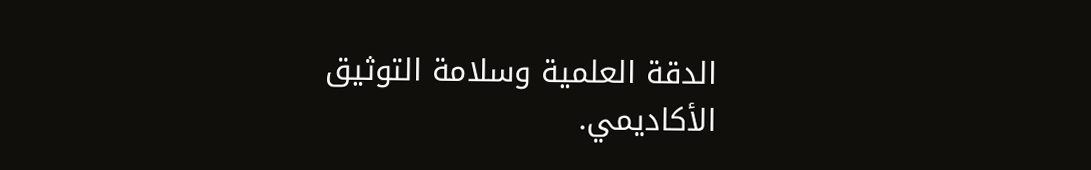الدقة العلمية وسلامة التوثيق الأكاديمي.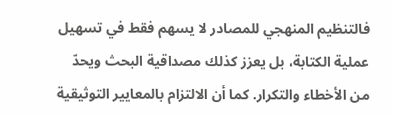فالتنظيم المنهجي للمصادر لا يسهم فقط في تسهيل عملية الكتابة، بل يعزز كذلك مصداقية البحث ويحدّ من الأخطاء والتكرار. كما أن الالتزام بالمعايير التوثيقية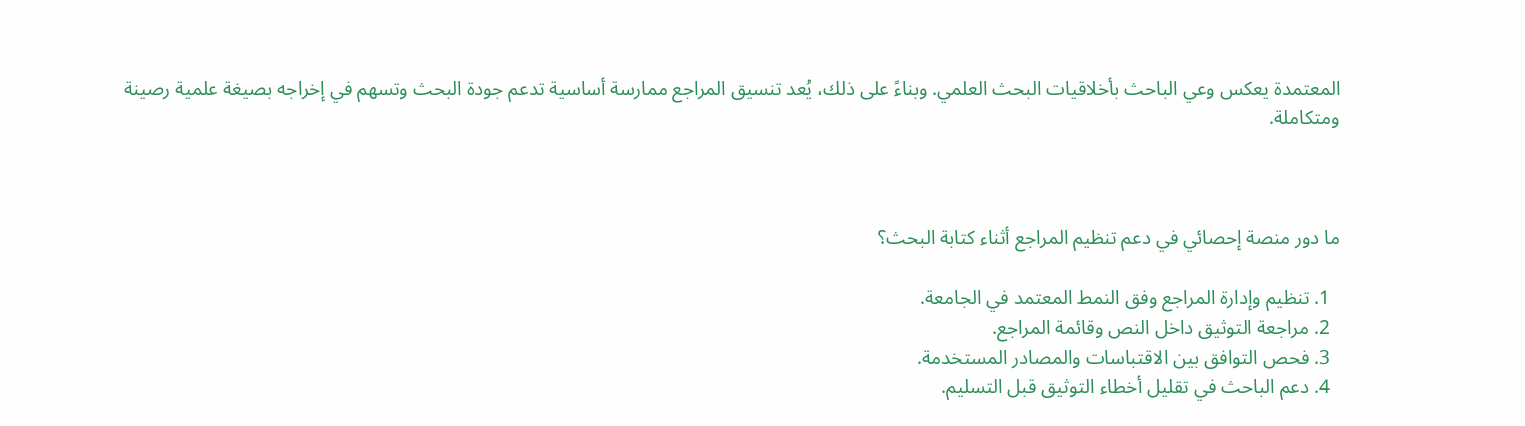المعتمدة يعكس وعي الباحث بأخلاقيات البحث العلمي. وبناءً على ذلك، يُعد تنسيق المراجع ممارسة أساسية تدعم جودة البحث وتسهم في إخراجه بصيغة علمية رصينة ومتكاملة.



ما دور منصة إحصائي في دعم تنظيم المراجع أثناء كتابة البحث؟

  1. تنظيم وإدارة المراجع وفق النمط المعتمد في الجامعة.
  2. مراجعة التوثيق داخل النص وقائمة المراجع.
  3. فحص التوافق بين الاقتباسات والمصادر المستخدمة.
  4. دعم الباحث في تقليل أخطاء التوثيق قبل التسليم.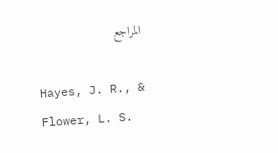المراجع

Hayes, J. R., & Flower, L. S.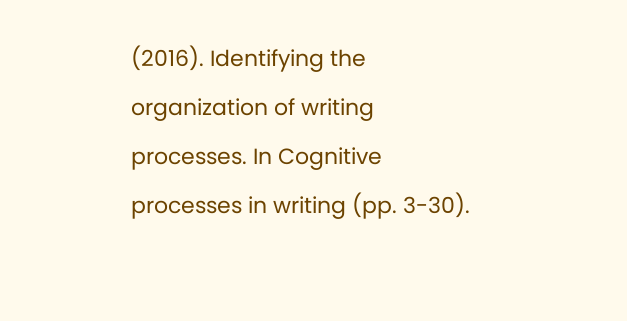(2016). Identifying the organization of writing processes. In Cognitive processes in writing (pp. 3-30).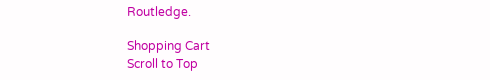Routledge.

Shopping Cart
Scroll to Top